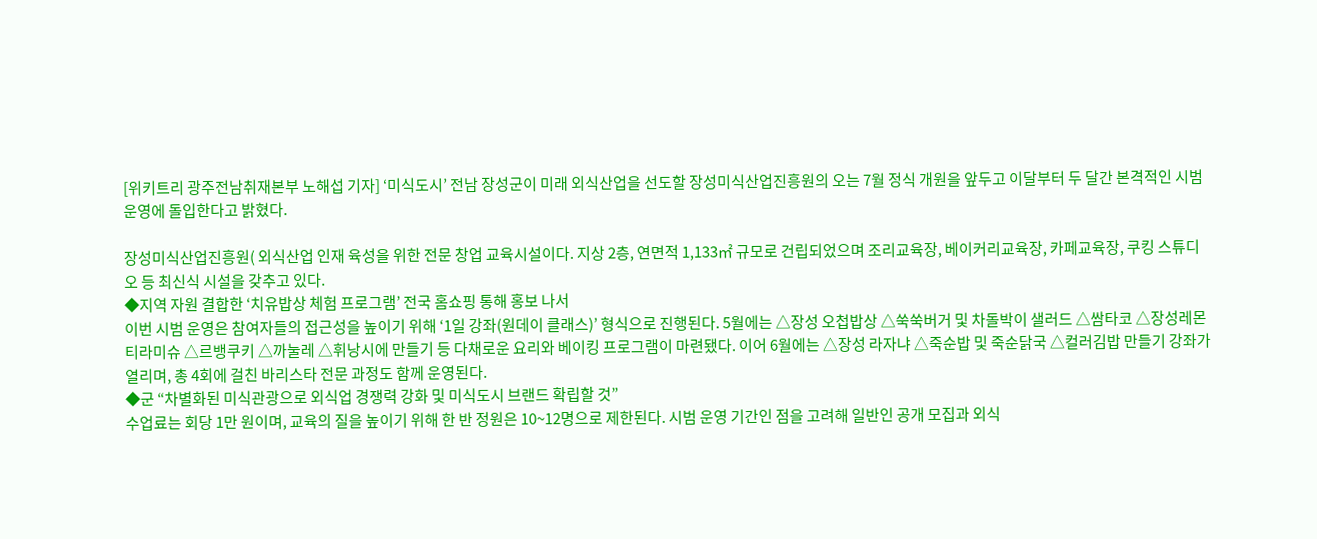[위키트리 광주전남취재본부 노해섭 기자] ‘미식도시’ 전남 장성군이 미래 외식산업을 선도할 장성미식산업진흥원의 오는 7월 정식 개원을 앞두고 이달부터 두 달간 본격적인 시범 운영에 돌입한다고 밝혔다.

장성미식산업진흥원( 외식산업 인재 육성을 위한 전문 창업 교육시설이다. 지상 2층, 연면적 1,133㎡ 규모로 건립되었으며 조리교육장, 베이커리교육장, 카페교육장, 쿠킹 스튜디오 등 최신식 시설을 갖추고 있다.
◆지역 자원 결합한 ‘치유밥상 체험 프로그램’ 전국 홈쇼핑 통해 홍보 나서
이번 시범 운영은 참여자들의 접근성을 높이기 위해 ‘1일 강좌(원데이 클래스)’ 형식으로 진행된다. 5월에는 △장성 오첩밥상 △쑥쑥버거 및 차돌박이 샐러드 △쌈타코 △장성레몬 티라미슈 △르뱅쿠키 △까눌레 △휘낭시에 만들기 등 다채로운 요리와 베이킹 프로그램이 마련됐다. 이어 6월에는 △장성 라자냐 △죽순밥 및 죽순닭국 △컬러김밥 만들기 강좌가 열리며, 총 4회에 걸친 바리스타 전문 과정도 함께 운영된다.
◆군 “차별화된 미식관광으로 외식업 경쟁력 강화 및 미식도시 브랜드 확립할 것”
수업료는 회당 1만 원이며, 교육의 질을 높이기 위해 한 반 정원은 10~12명으로 제한된다. 시범 운영 기간인 점을 고려해 일반인 공개 모집과 외식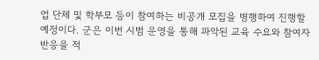업 단체 및 학부모 등이 참여하는 비공개 모집을 병행하여 진행할 예정이다. 군은 이번 시범 운영을 통해 파악된 교육 수요와 참여자 반응을 적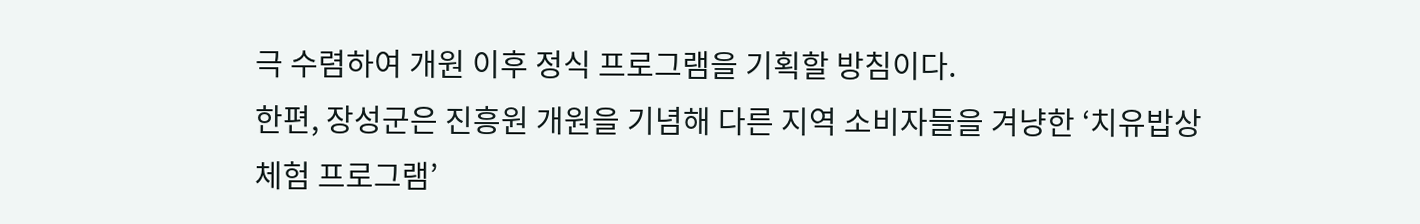극 수렴하여 개원 이후 정식 프로그램을 기획할 방침이다.
한편, 장성군은 진흥원 개원을 기념해 다른 지역 소비자들을 겨냥한 ‘치유밥상 체험 프로그램’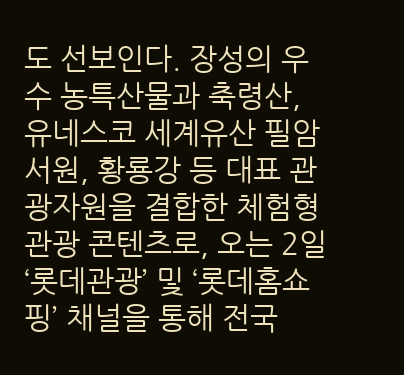도 선보인다. 장성의 우수 농특산물과 축령산, 유네스코 세계유산 필암서원, 황룡강 등 대표 관광자원을 결합한 체험형 관광 콘텐츠로, 오는 2일 ‘롯데관광’ 및 ‘롯데홈쇼핑’ 채널을 통해 전국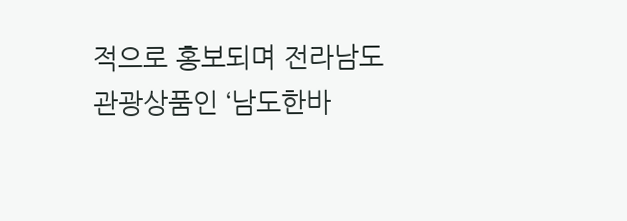적으로 홍보되며 전라남도 관광상품인 ‘남도한바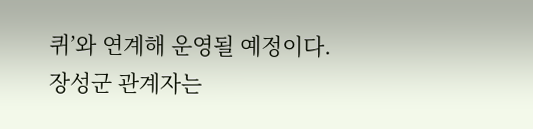퀴’와 연계해 운영될 예정이다.
장성군 관계자는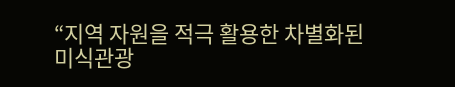“지역 자원을 적극 활용한 차별화된 미식관광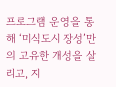프로그램 운영을 통해 ‘미식도시 장성’만의 고유한 개성을 살리고, 지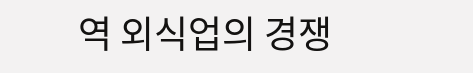역 외식업의 경쟁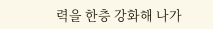력을 한층 강화해 나가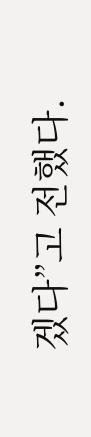겠다”고 전했다.